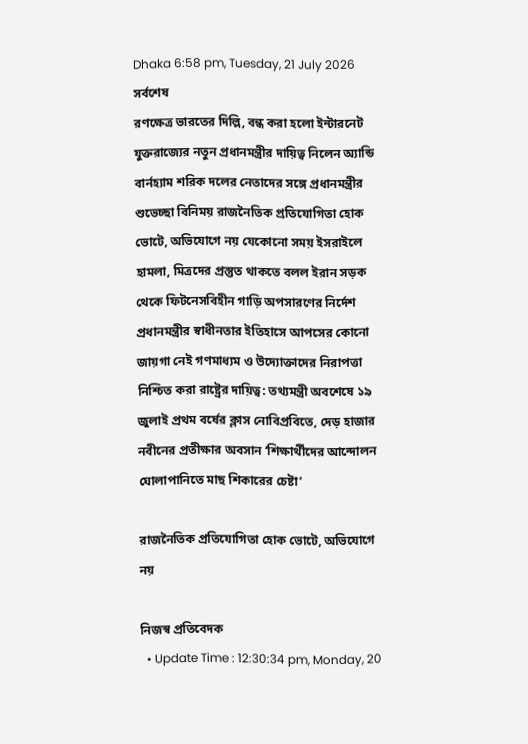Dhaka 6:58 pm, Tuesday, 21 July 2026
সর্বশেষ
রণক্ষেত্র ভারতের দিল্লি, বন্ধ করা হলো ইন্টারনেট যুক্তরাজ্যের নতুন প্রধানমন্ত্রীর দায়িত্ব নিলেন অ্যান্ডি বার্নহ্যাম শরিক দলের নেতাদের সঙ্গে প্রধানমন্ত্রীর শুভেচ্ছা বিনিময় রাজনৈতিক প্রতিযোগিতা হোক ভোটে, অভিযোগে নয় যেকোনো সময় ইসরাইলে হামলা, মিত্রদের প্রস্তুত থাকতে বলল ইরান সড়ক থেকে ফিটনেসবিহীন গাড়ি অপসারণের নির্দেশ প্রধানমন্ত্রীর স্বাধীনতার ইতিহাসে আপসের কোনো জায়গা নেই গণমাধ্যম ও উদ্যোক্তাদের নিরাপত্তা নিশ্চিত করা রাষ্ট্রের দায়িত্ব: তথ্যমন্ত্রী অবশেষে ১৯ জুলাই প্রথম বর্ষের ক্লাস নোবিপ্রবিতে, দেড় হাজার নবীনের প্রতীক্ষার অবসান ‘শিক্ষার্থীদের আন্দোলন ঘোলাপানিতে মাছ শিকারের চেষ্টা’

রাজনৈতিক প্রতিযোগিতা হোক ভোটে, অভিযোগে নয়

নিজস্ব প্রতিবেদক
  • Update Time : 12:30:34 pm, Monday, 20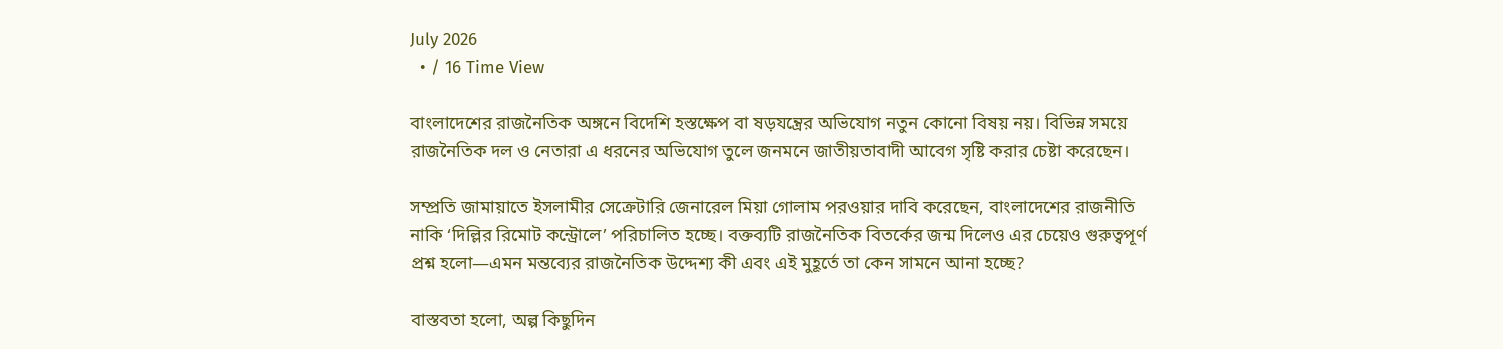July 2026
  • / 16 Time View

বাংলাদেশের রাজনৈতিক অঙ্গনে বিদেশি হস্তক্ষেপ বা ষড়যন্ত্রের অভিযোগ নতুন কোনো বিষয় নয়। বিভিন্ন সময়ে রাজনৈতিক দল ও নেতারা এ ধরনের অভিযোগ তুলে জনমনে জাতীয়তাবাদী আবেগ সৃষ্টি করার চেষ্টা করেছেন।

সম্প্রতি জামায়াতে ইসলামীর সেক্রেটারি জেনারেল মিয়া গোলাম পরওয়ার দাবি করেছেন, বাংলাদেশের রাজনীতি নাকি ‘দিল্লির রিমোট কন্ট্রোলে’ পরিচালিত হচ্ছে। বক্তব্যটি রাজনৈতিক বিতর্কের জন্ম দিলেও এর চেয়েও গুরুত্বপূর্ণ প্রশ্ন হলো—এমন মন্তব্যের রাজনৈতিক উদ্দেশ্য কী এবং এই মুহূর্তে তা কেন সামনে আনা হচ্ছে?

বাস্তবতা হলো, অল্প কিছুদিন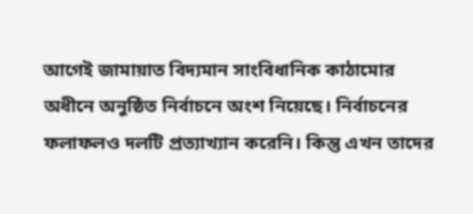আগেই জামায়াত বিদ্যমান সাংবিধানিক কাঠামোর অধীনে অনুষ্ঠিত নির্বাচনে অংশ নিয়েছে। নির্বাচনের ফলাফলও দলটি প্রত্যাখ্যান করেনি। কিন্তু এখন তাদের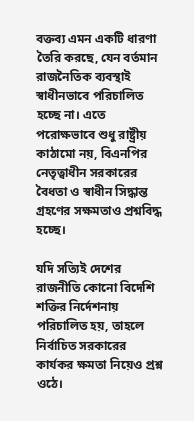বক্তব্য এমন একটি ধারণা তৈরি করছে, যেন বর্তমান রাজনৈতিক ব্যবস্থাই স্বাধীনভাবে পরিচালিত হচ্ছে না। এতে পরোক্ষভাবে শুধু রাষ্ট্রীয় কাঠামো নয়, বিএনপির নেতৃত্বাধীন সরকারের বৈধতা ও স্বাধীন সিদ্ধান্ত গ্রহণের সক্ষমতাও প্রশ্নবিদ্ধ হচ্ছে।

যদি সত্যিই দেশের রাজনীতি কোনো বিদেশি শক্তির নির্দেশনায় পরিচালিত হয়, তাহলে নির্বাচিত সরকারের কার্যকর ক্ষমতা নিয়েও প্রশ্ন ওঠে।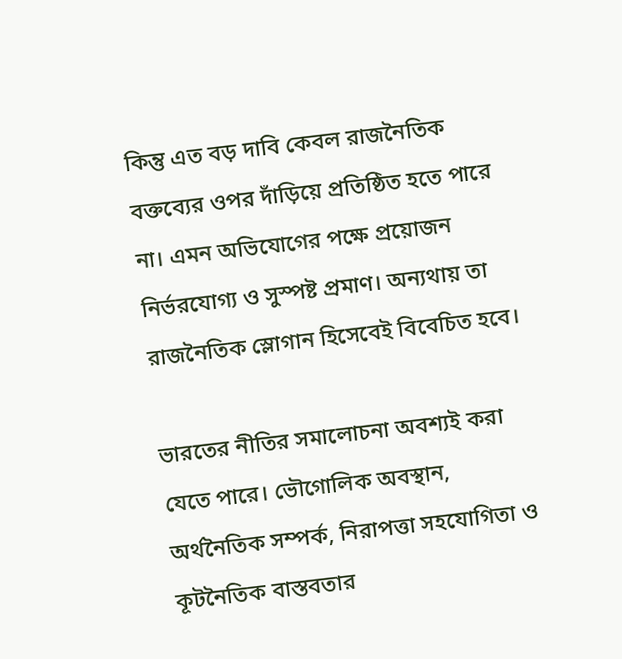কিন্তু এত বড় দাবি কেবল রাজনৈতিক বক্তব্যের ওপর দাঁড়িয়ে প্রতিষ্ঠিত হতে পারে না। এমন অভিযোগের পক্ষে প্রয়োজন নির্ভরযোগ্য ও সুস্পষ্ট প্রমাণ। অন্যথায় তা রাজনৈতিক স্লোগান হিসেবেই বিবেচিত হবে।

ভারতের নীতির সমালোচনা অবশ্যই করা যেতে পারে। ভৌগোলিক অবস্থান, অর্থনৈতিক সম্পর্ক, নিরাপত্তা সহযোগিতা ও কূটনৈতিক বাস্তবতার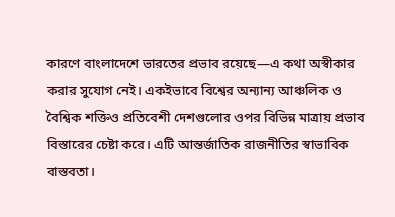কারণে বাংলাদেশে ভারতের প্রভাব রয়েছে—এ কথা অস্বীকার করার সুযোগ নেই। একইভাবে বিশ্বের অন্যান্য আঞ্চলিক ও বৈশ্বিক শক্তিও প্রতিবেশী দেশগুলোর ওপর বিভিন্ন মাত্রায় প্রভাব বিস্তারের চেষ্টা করে। এটি আন্তর্জাতিক রাজনীতির স্বাভাবিক বাস্তবতা।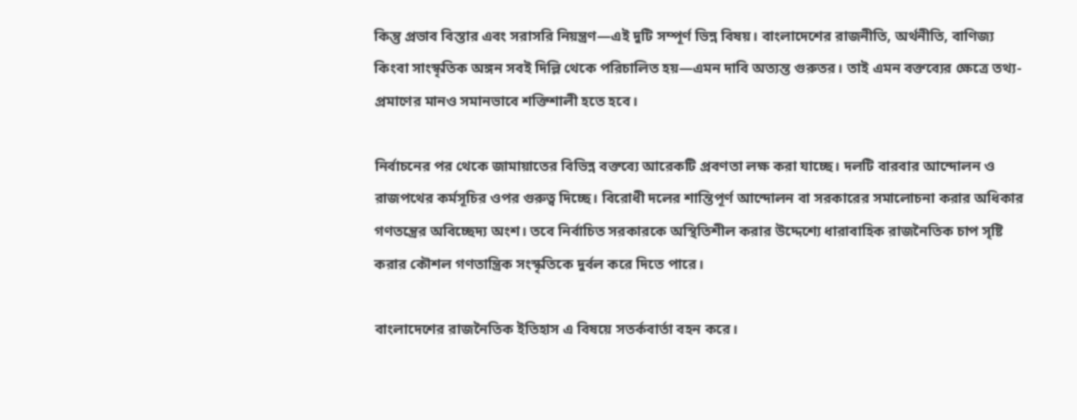কিন্তু প্রভাব বিস্তার এবং সরাসরি নিয়ন্ত্রণ—এই দুটি সম্পূর্ণ ভিন্ন বিষয়। বাংলাদেশের রাজনীতি, অর্থনীতি, বাণিজ্য কিংবা সাংস্কৃতিক অঙ্গন সবই দিল্লি থেকে পরিচালিত হয়—এমন দাবি অত্যন্ত গুরুতর। তাই এমন বক্তব্যের ক্ষেত্রে তথ্য-প্রমাণের মানও সমানভাবে শক্তিশালী হতে হবে।

নির্বাচনের পর থেকে জামায়াতের বিভিন্ন বক্তব্যে আরেকটি প্রবণতা লক্ষ করা যাচ্ছে। দলটি বারবার আন্দোলন ও রাজপথের কর্মসূচির ওপর গুরুত্ব দিচ্ছে। বিরোধী দলের শান্তিপূর্ণ আন্দোলন বা সরকারের সমালোচনা করার অধিকার গণতন্ত্রের অবিচ্ছেদ্য অংশ। তবে নির্বাচিত সরকারকে অস্থিতিশীল করার উদ্দেশ্যে ধারাবাহিক রাজনৈতিক চাপ সৃষ্টি করার কৌশল গণতান্ত্রিক সংস্কৃতিকে দুর্বল করে দিতে পারে।

বাংলাদেশের রাজনৈতিক ইতিহাস এ বিষয়ে সতর্কবার্তা বহন করে।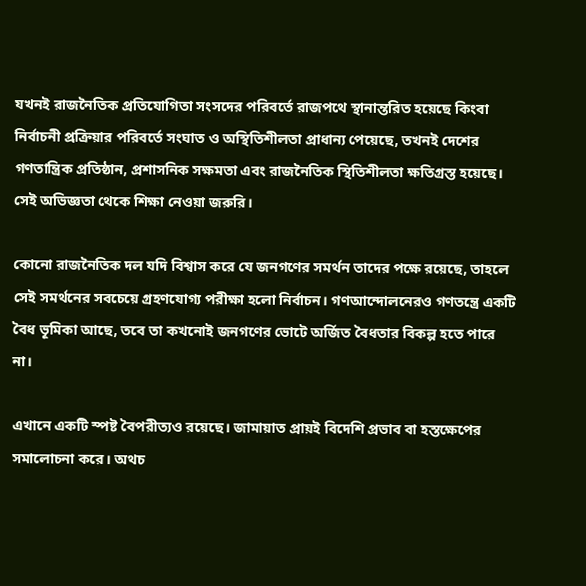যখনই রাজনৈতিক প্রতিযোগিতা সংসদের পরিবর্তে রাজপথে স্থানান্তরিত হয়েছে কিংবা নির্বাচনী প্রক্রিয়ার পরিবর্তে সংঘাত ও অস্থিতিশীলতা প্রাধান্য পেয়েছে, তখনই দেশের গণতান্ত্রিক প্রতিষ্ঠান, প্রশাসনিক সক্ষমতা এবং রাজনৈতিক স্থিতিশীলতা ক্ষতিগ্রস্ত হয়েছে। সেই অভিজ্ঞতা থেকে শিক্ষা নেওয়া জরুরি।

কোনো রাজনৈতিক দল যদি বিশ্বাস করে যে জনগণের সমর্থন তাদের পক্ষে রয়েছে, তাহলে সেই সমর্থনের সবচেয়ে গ্রহণযোগ্য পরীক্ষা হলো নির্বাচন। গণআন্দোলনেরও গণতন্ত্রে একটি বৈধ ভূমিকা আছে, তবে তা কখনোই জনগণের ভোটে অর্জিত বৈধতার বিকল্প হতে পারে না।

এখানে একটি স্পষ্ট বৈপরীত্যও রয়েছে। জামায়াত প্রায়ই বিদেশি প্রভাব বা হস্তক্ষেপের সমালোচনা করে। অথচ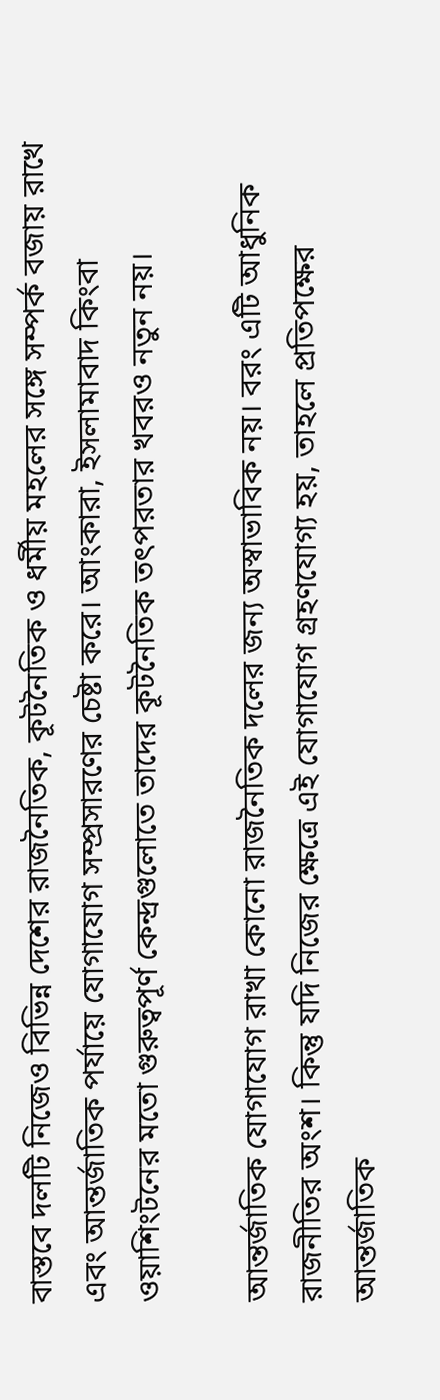বাস্তবে দলটি নিজেও বিভিন্ন দেশের রাজনৈতিক, কূটনৈতিক ও ধর্মীয় মহলের সঙ্গে সম্পর্ক বজায় রাখে এবং আন্তর্জাতিক পর্যায়ে যোগাযোগ সম্প্রসারণের চেষ্টা করে। আংকারা, ইসলামাবাদ কিংবা ওয়াশিংটনের মতো গুরুত্বপূর্ণ কেন্দ্রগুলোতে তাদের কূটনৈতিক তৎপরতার খবরও নতুন নয়।

আন্তর্জাতিক যোগাযোগ রাখা কোনো রাজনৈতিক দলের জন্য অস্বাভাবিক নয়। বরং এটি আধুনিক রাজনীতির অংশ। কিন্তু যদি নিজের ক্ষেত্রে এই যোগাযোগ গ্রহণযোগ্য হয়, তাহলে প্রতিপক্ষের আন্তর্জাতিক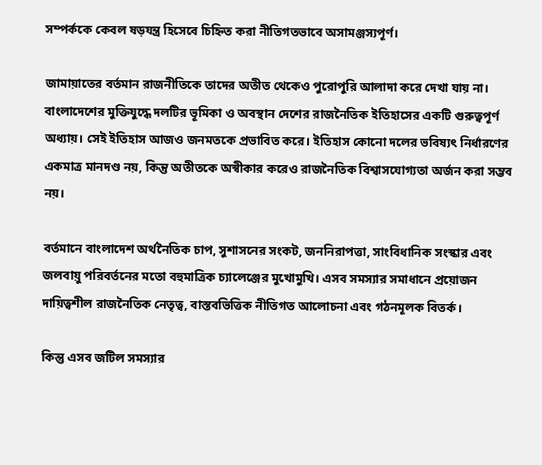সম্পর্ককে কেবল ষড়যন্ত্র হিসেবে চিহ্নিত করা নীতিগতভাবে অসামঞ্জস্যপূর্ণ।

জামায়াতের বর্তমান রাজনীতিকে তাদের অতীত থেকেও পুরোপুরি আলাদা করে দেখা যায় না। বাংলাদেশের মুক্তিযুদ্ধে দলটির ভূমিকা ও অবস্থান দেশের রাজনৈতিক ইতিহাসের একটি গুরুত্বপূর্ণ অধ্যায়। সেই ইতিহাস আজও জনমতকে প্রভাবিত করে। ইতিহাস কোনো দলের ভবিষ্যৎ নির্ধারণের একমাত্র মানদণ্ড নয়, কিন্তু অতীতকে অস্বীকার করেও রাজনৈতিক বিশ্বাসযোগ্যতা অর্জন করা সম্ভব নয়।

বর্তমানে বাংলাদেশ অর্থনৈতিক চাপ, সুশাসনের সংকট, জননিরাপত্তা, সাংবিধানিক সংস্কার এবং জলবায়ু পরিবর্তনের মতো বহুমাত্রিক চ্যালেঞ্জের মুখোমুখি। এসব সমস্যার সমাধানে প্রয়োজন দায়িত্বশীল রাজনৈতিক নেতৃত্ব, বাস্তবভিত্তিক নীতিগত আলোচনা এবং গঠনমূলক বিতর্ক।

কিন্তু এসব জটিল সমস্যার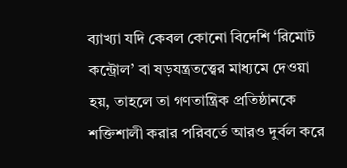ব্যাখ্যা যদি কেবল কোনো বিদেশি ‘রিমোট কন্ট্রোল’ বা ষড়যন্ত্রতত্ত্বের মাধ্যমে দেওয়া হয়, তাহলে তা গণতান্ত্রিক প্রতিষ্ঠানকে শক্তিশালী করার পরিবর্তে আরও দুর্বল করে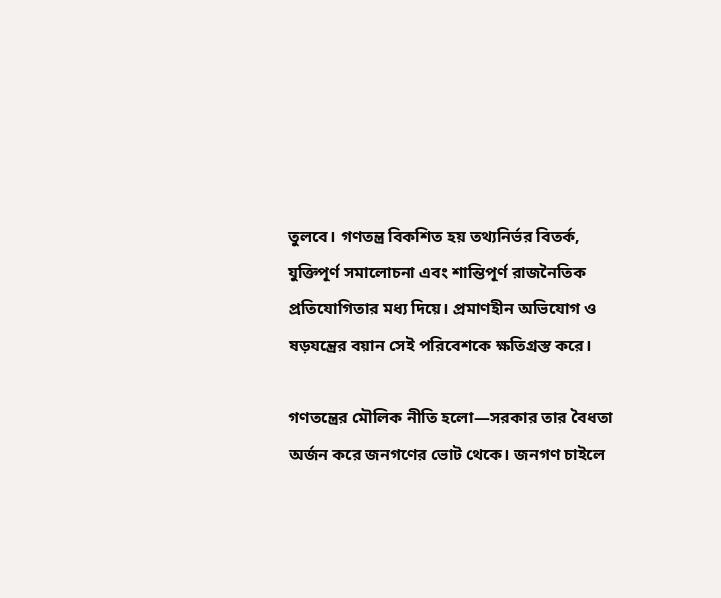তুলবে। গণতন্ত্র বিকশিত হয় তথ্যনির্ভর বিতর্ক, যুক্তিপূর্ণ সমালোচনা এবং শান্তিপূর্ণ রাজনৈতিক প্রতিযোগিতার মধ্য দিয়ে। প্রমাণহীন অভিযোগ ও ষড়যন্ত্রের বয়ান সেই পরিবেশকে ক্ষতিগ্রস্ত করে।

গণতন্ত্রের মৌলিক নীতি হলো—সরকার তার বৈধতা অর্জন করে জনগণের ভোট থেকে। জনগণ চাইলে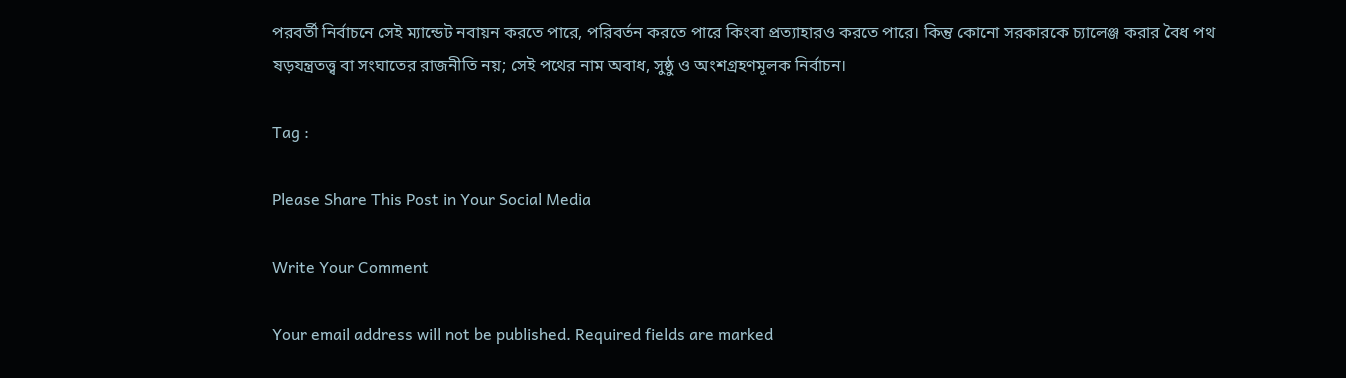পরবর্তী নির্বাচনে সেই ম্যান্ডেট নবায়ন করতে পারে, পরিবর্তন করতে পারে কিংবা প্রত্যাহারও করতে পারে। কিন্তু কোনো সরকারকে চ্যালেঞ্জ করার বৈধ পথ ষড়যন্ত্রতত্ত্ব বা সংঘাতের রাজনীতি নয়; সেই পথের নাম অবাধ, সুষ্ঠু ও অংশগ্রহণমূলক নির্বাচন।

Tag :

Please Share This Post in Your Social Media

Write Your Comment

Your email address will not be published. Required fields are marked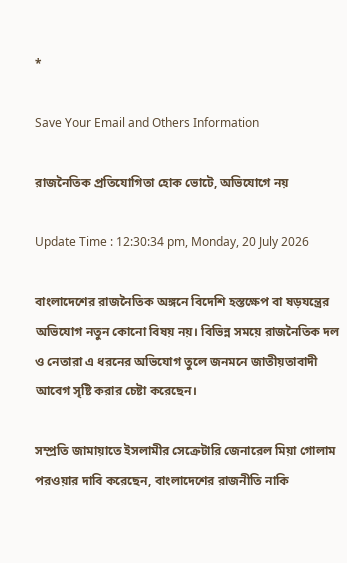*

Save Your Email and Others Information

রাজনৈতিক প্রতিযোগিতা হোক ভোটে, অভিযোগে নয়

Update Time : 12:30:34 pm, Monday, 20 July 2026

বাংলাদেশের রাজনৈতিক অঙ্গনে বিদেশি হস্তক্ষেপ বা ষড়যন্ত্রের অভিযোগ নতুন কোনো বিষয় নয়। বিভিন্ন সময়ে রাজনৈতিক দল ও নেতারা এ ধরনের অভিযোগ তুলে জনমনে জাতীয়তাবাদী আবেগ সৃষ্টি করার চেষ্টা করেছেন।

সম্প্রতি জামায়াতে ইসলামীর সেক্রেটারি জেনারেল মিয়া গোলাম পরওয়ার দাবি করেছেন, বাংলাদেশের রাজনীতি নাকি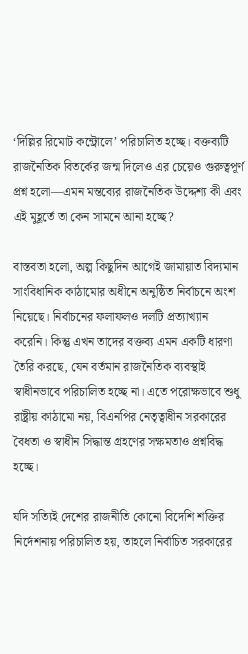‘দিল্লির রিমোট কন্ট্রোলে’ পরিচালিত হচ্ছে। বক্তব্যটি রাজনৈতিক বিতর্কের জন্ম দিলেও এর চেয়েও গুরুত্বপূর্ণ প্রশ্ন হলো—এমন মন্তব্যের রাজনৈতিক উদ্দেশ্য কী এবং এই মুহূর্তে তা কেন সামনে আনা হচ্ছে?

বাস্তবতা হলো, অল্প কিছুদিন আগেই জামায়াত বিদ্যমান সাংবিধানিক কাঠামোর অধীনে অনুষ্ঠিত নির্বাচনে অংশ নিয়েছে। নির্বাচনের ফলাফলও দলটি প্রত্যাখ্যান করেনি। কিন্তু এখন তাদের বক্তব্য এমন একটি ধারণা তৈরি করছে, যেন বর্তমান রাজনৈতিক ব্যবস্থাই স্বাধীনভাবে পরিচালিত হচ্ছে না। এতে পরোক্ষভাবে শুধু রাষ্ট্রীয় কাঠামো নয়, বিএনপির নেতৃত্বাধীন সরকারের বৈধতা ও স্বাধীন সিদ্ধান্ত গ্রহণের সক্ষমতাও প্রশ্নবিদ্ধ হচ্ছে।

যদি সত্যিই দেশের রাজনীতি কোনো বিদেশি শক্তির নির্দেশনায় পরিচালিত হয়, তাহলে নির্বাচিত সরকারের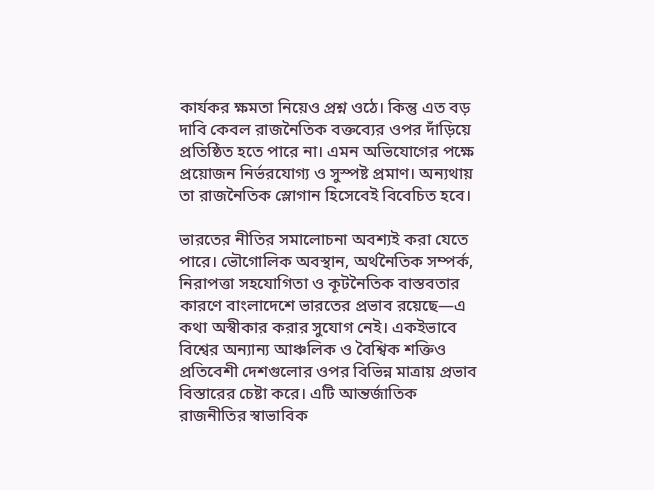কার্যকর ক্ষমতা নিয়েও প্রশ্ন ওঠে। কিন্তু এত বড় দাবি কেবল রাজনৈতিক বক্তব্যের ওপর দাঁড়িয়ে প্রতিষ্ঠিত হতে পারে না। এমন অভিযোগের পক্ষে প্রয়োজন নির্ভরযোগ্য ও সুস্পষ্ট প্রমাণ। অন্যথায় তা রাজনৈতিক স্লোগান হিসেবেই বিবেচিত হবে।

ভারতের নীতির সমালোচনা অবশ্যই করা যেতে পারে। ভৌগোলিক অবস্থান, অর্থনৈতিক সম্পর্ক, নিরাপত্তা সহযোগিতা ও কূটনৈতিক বাস্তবতার কারণে বাংলাদেশে ভারতের প্রভাব রয়েছে—এ কথা অস্বীকার করার সুযোগ নেই। একইভাবে বিশ্বের অন্যান্য আঞ্চলিক ও বৈশ্বিক শক্তিও প্রতিবেশী দেশগুলোর ওপর বিভিন্ন মাত্রায় প্রভাব বিস্তারের চেষ্টা করে। এটি আন্তর্জাতিক রাজনীতির স্বাভাবিক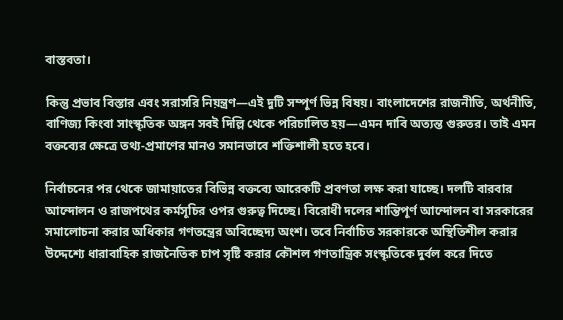বাস্তবতা।

কিন্তু প্রভাব বিস্তার এবং সরাসরি নিয়ন্ত্রণ—এই দুটি সম্পূর্ণ ভিন্ন বিষয়। বাংলাদেশের রাজনীতি, অর্থনীতি, বাণিজ্য কিংবা সাংস্কৃতিক অঙ্গন সবই দিল্লি থেকে পরিচালিত হয়—এমন দাবি অত্যন্ত গুরুতর। তাই এমন বক্তব্যের ক্ষেত্রে তথ্য-প্রমাণের মানও সমানভাবে শক্তিশালী হতে হবে।

নির্বাচনের পর থেকে জামায়াতের বিভিন্ন বক্তব্যে আরেকটি প্রবণতা লক্ষ করা যাচ্ছে। দলটি বারবার আন্দোলন ও রাজপথের কর্মসূচির ওপর গুরুত্ব দিচ্ছে। বিরোধী দলের শান্তিপূর্ণ আন্দোলন বা সরকারের সমালোচনা করার অধিকার গণতন্ত্রের অবিচ্ছেদ্য অংশ। তবে নির্বাচিত সরকারকে অস্থিতিশীল করার উদ্দেশ্যে ধারাবাহিক রাজনৈতিক চাপ সৃষ্টি করার কৌশল গণতান্ত্রিক সংস্কৃতিকে দুর্বল করে দিতে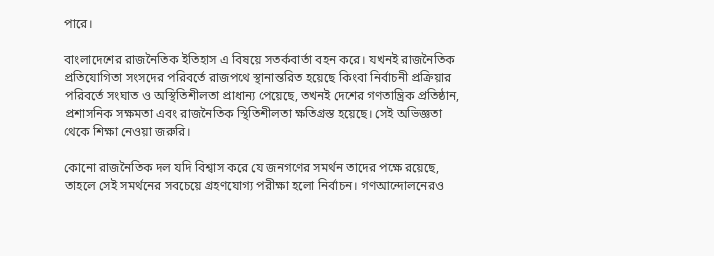পারে।

বাংলাদেশের রাজনৈতিক ইতিহাস এ বিষয়ে সতর্কবার্তা বহন করে। যখনই রাজনৈতিক প্রতিযোগিতা সংসদের পরিবর্তে রাজপথে স্থানান্তরিত হয়েছে কিংবা নির্বাচনী প্রক্রিয়ার পরিবর্তে সংঘাত ও অস্থিতিশীলতা প্রাধান্য পেয়েছে, তখনই দেশের গণতান্ত্রিক প্রতিষ্ঠান, প্রশাসনিক সক্ষমতা এবং রাজনৈতিক স্থিতিশীলতা ক্ষতিগ্রস্ত হয়েছে। সেই অভিজ্ঞতা থেকে শিক্ষা নেওয়া জরুরি।

কোনো রাজনৈতিক দল যদি বিশ্বাস করে যে জনগণের সমর্থন তাদের পক্ষে রয়েছে, তাহলে সেই সমর্থনের সবচেয়ে গ্রহণযোগ্য পরীক্ষা হলো নির্বাচন। গণআন্দোলনেরও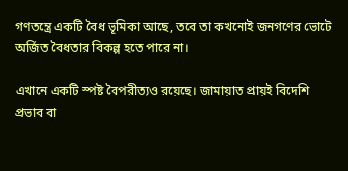গণতন্ত্রে একটি বৈধ ভূমিকা আছে, তবে তা কখনোই জনগণের ভোটে অর্জিত বৈধতার বিকল্প হতে পারে না।

এখানে একটি স্পষ্ট বৈপরীত্যও রয়েছে। জামায়াত প্রায়ই বিদেশি প্রভাব বা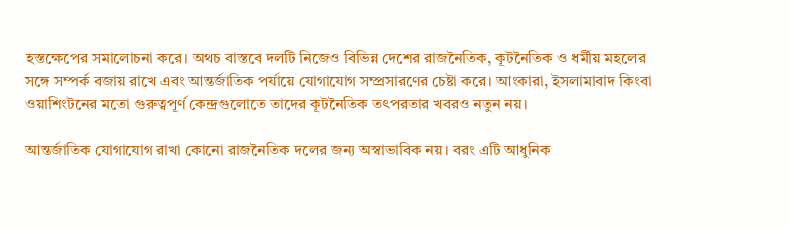হস্তক্ষেপের সমালোচনা করে। অথচ বাস্তবে দলটি নিজেও বিভিন্ন দেশের রাজনৈতিক, কূটনৈতিক ও ধর্মীয় মহলের সঙ্গে সম্পর্ক বজায় রাখে এবং আন্তর্জাতিক পর্যায়ে যোগাযোগ সম্প্রসারণের চেষ্টা করে। আংকারা, ইসলামাবাদ কিংবা ওয়াশিংটনের মতো গুরুত্বপূর্ণ কেন্দ্রগুলোতে তাদের কূটনৈতিক তৎপরতার খবরও নতুন নয়।

আন্তর্জাতিক যোগাযোগ রাখা কোনো রাজনৈতিক দলের জন্য অস্বাভাবিক নয়। বরং এটি আধুনিক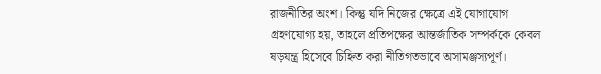রাজনীতির অংশ। কিন্তু যদি নিজের ক্ষেত্রে এই যোগাযোগ গ্রহণযোগ্য হয়, তাহলে প্রতিপক্ষের আন্তর্জাতিক সম্পর্ককে কেবল ষড়যন্ত্র হিসেবে চিহ্নিত করা নীতিগতভাবে অসামঞ্জস্যপূর্ণ।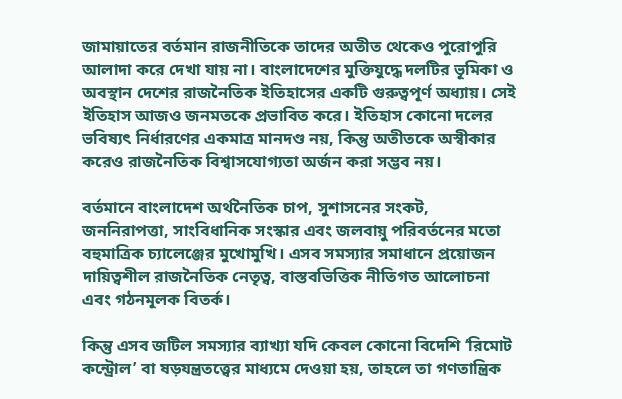জামায়াতের বর্তমান রাজনীতিকে তাদের অতীত থেকেও পুরোপুরি আলাদা করে দেখা যায় না। বাংলাদেশের মুক্তিযুদ্ধে দলটির ভূমিকা ও অবস্থান দেশের রাজনৈতিক ইতিহাসের একটি গুরুত্বপূর্ণ অধ্যায়। সেই ইতিহাস আজও জনমতকে প্রভাবিত করে। ইতিহাস কোনো দলের ভবিষ্যৎ নির্ধারণের একমাত্র মানদণ্ড নয়, কিন্তু অতীতকে অস্বীকার করেও রাজনৈতিক বিশ্বাসযোগ্যতা অর্জন করা সম্ভব নয়।

বর্তমানে বাংলাদেশ অর্থনৈতিক চাপ, সুশাসনের সংকট, জননিরাপত্তা, সাংবিধানিক সংস্কার এবং জলবায়ু পরিবর্তনের মতো বহুমাত্রিক চ্যালেঞ্জের মুখোমুখি। এসব সমস্যার সমাধানে প্রয়োজন দায়িত্বশীল রাজনৈতিক নেতৃত্ব, বাস্তবভিত্তিক নীতিগত আলোচনা এবং গঠনমূলক বিতর্ক।

কিন্তু এসব জটিল সমস্যার ব্যাখ্যা যদি কেবল কোনো বিদেশি ‘রিমোট কন্ট্রোল’ বা ষড়যন্ত্রতত্ত্বের মাধ্যমে দেওয়া হয়, তাহলে তা গণতান্ত্রিক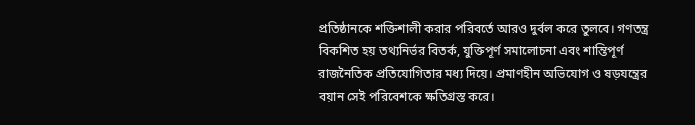প্রতিষ্ঠানকে শক্তিশালী করার পরিবর্তে আরও দুর্বল করে তুলবে। গণতন্ত্র বিকশিত হয় তথ্যনির্ভর বিতর্ক, যুক্তিপূর্ণ সমালোচনা এবং শান্তিপূর্ণ রাজনৈতিক প্রতিযোগিতার মধ্য দিয়ে। প্রমাণহীন অভিযোগ ও ষড়যন্ত্রের বয়ান সেই পরিবেশকে ক্ষতিগ্রস্ত করে।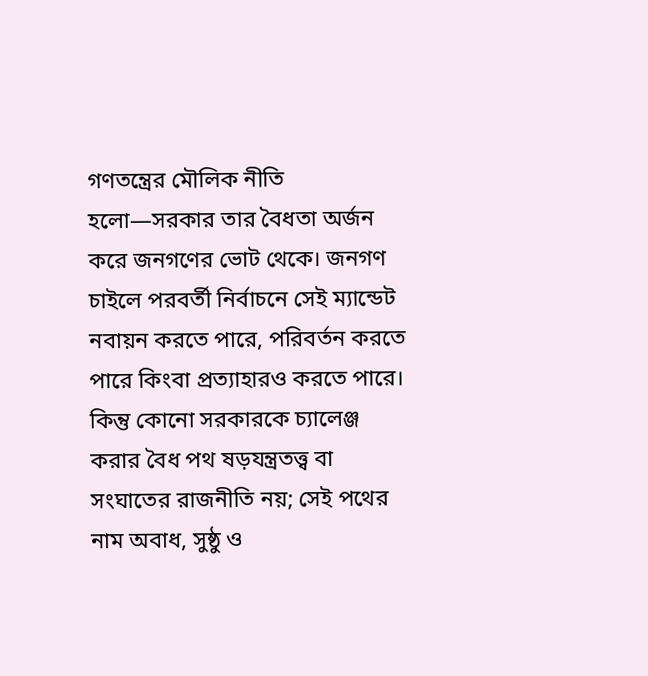গণতন্ত্রের মৌলিক নীতি হলো—সরকার তার বৈধতা অর্জন করে জনগণের ভোট থেকে। জনগণ চাইলে পরবর্তী নির্বাচনে সেই ম্যান্ডেট নবায়ন করতে পারে, পরিবর্তন করতে পারে কিংবা প্রত্যাহারও করতে পারে। কিন্তু কোনো সরকারকে চ্যালেঞ্জ করার বৈধ পথ ষড়যন্ত্রতত্ত্ব বা সংঘাতের রাজনীতি নয়; সেই পথের নাম অবাধ, সুষ্ঠু ও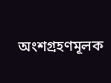অংশগ্রহণমূলক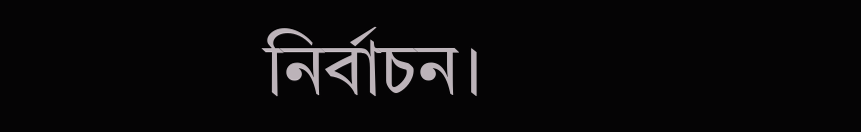নির্বাচন।